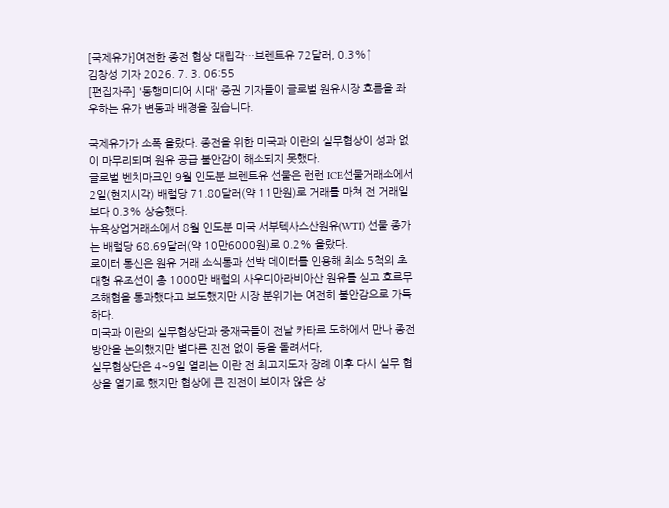[국제유가]여전한 종전 협상 대립각…브렌트유 72달러, 0.3%↑
김창성 기자 2026. 7. 3. 06:55
[편집자주] '동행미디어 시대' 증권 기자들이 글로벌 원유시장 흐름을 좌우하는 유가 변동과 배경을 짚습니다.

국제유가가 소폭 올랐다. 종전을 위한 미국과 이란의 실무협상이 성과 없이 마무리되며 원유 공급 불안감이 해소되지 못했다.
글로벌 벤치마크인 9월 인도분 브렌트유 선물은 런런 ICE선물거래소에서 2일(현지시각) 배럴당 71.80달러(약 11만원)로 거래를 마쳐 전 거래일 보다 0.3% 상승했다.
뉴욕상업거래소에서 8월 인도분 미국 서부텍사스산원유(WTI) 선물 종가는 배럴당 68.69달러(약 10만6000원)로 0.2% 올랐다.
로이터 통신은 원유 거래 소식통과 선박 데이터를 인용해 최소 5척의 초대형 유조선이 총 1000만 배럴의 사우디아라비아산 원유를 싣고 호르무즈해협을 통과했다고 보도했지만 시장 분위기는 여전히 불안감으로 가득하다.
미국과 이란의 실무협상단과 중재국들이 전날 카타르 도하에서 만나 종전 방안을 논의했지만 별다른 진전 없이 등을 돌려서다,
실무협상단은 4~9일 열리는 이란 전 최고지도자 장례 이후 다시 실무 협상을 열기로 했지만 협상에 큰 진전이 보이자 않은 상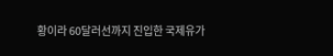황이라 60달러선까지 진입한 국제유가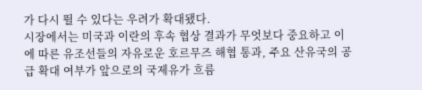가 다시 뛸 수 있다는 우려가 확대됐다.
시장에서는 미국과 이란의 후속 협상 결과가 무엇보다 중요하고 이에 따른 유조선들의 자유로운 호르무즈 해협 통과, 주요 산유국의 공급 확대 여부가 앞으로의 국제유가 흐름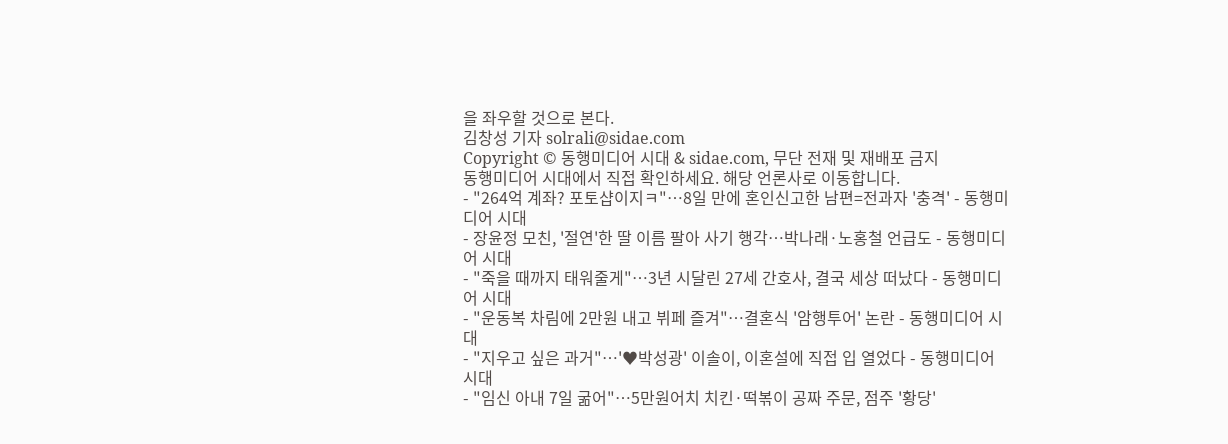을 좌우할 것으로 본다.
김창성 기자 solrali@sidae.com
Copyright © 동행미디어 시대 & sidae.com, 무단 전재 및 재배포 금지
동행미디어 시대에서 직접 확인하세요. 해당 언론사로 이동합니다.
- "264억 계좌? 포토샵이지ㅋ"…8일 만에 혼인신고한 남편=전과자 '충격' - 동행미디어 시대
- 장윤정 모친, '절연'한 딸 이름 팔아 사기 행각…박나래·노홍철 언급도 - 동행미디어 시대
- "죽을 때까지 태워줄게"…3년 시달린 27세 간호사, 결국 세상 떠났다 - 동행미디어 시대
- "운동복 차림에 2만원 내고 뷔페 즐겨"…결혼식 '암행투어' 논란 - 동행미디어 시대
- "지우고 싶은 과거"…'♥박성광' 이솔이, 이혼설에 직접 입 열었다 - 동행미디어 시대
- "임신 아내 7일 굶어"…5만원어치 치킨·떡볶이 공짜 주문, 점주 '황당'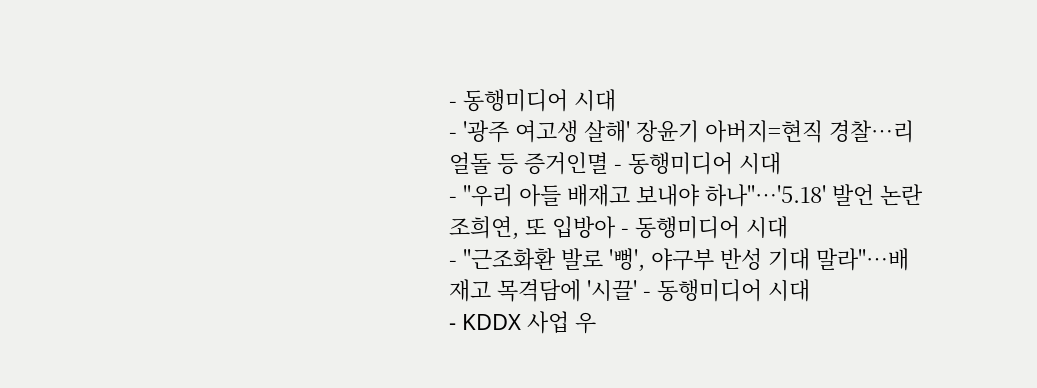- 동행미디어 시대
- '광주 여고생 살해' 장윤기 아버지=현직 경찰…리얼돌 등 증거인멸 - 동행미디어 시대
- "우리 아들 배재고 보내야 하나"…'5.18' 발언 논란 조희연, 또 입방아 - 동행미디어 시대
- "근조화환 발로 '뻥', 야구부 반성 기대 말라"…배재고 목격담에 '시끌' - 동행미디어 시대
- KDDX 사업 우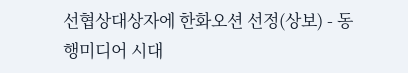선협상대상자에 한화오션 선정(상보) - 동행미디어 시대